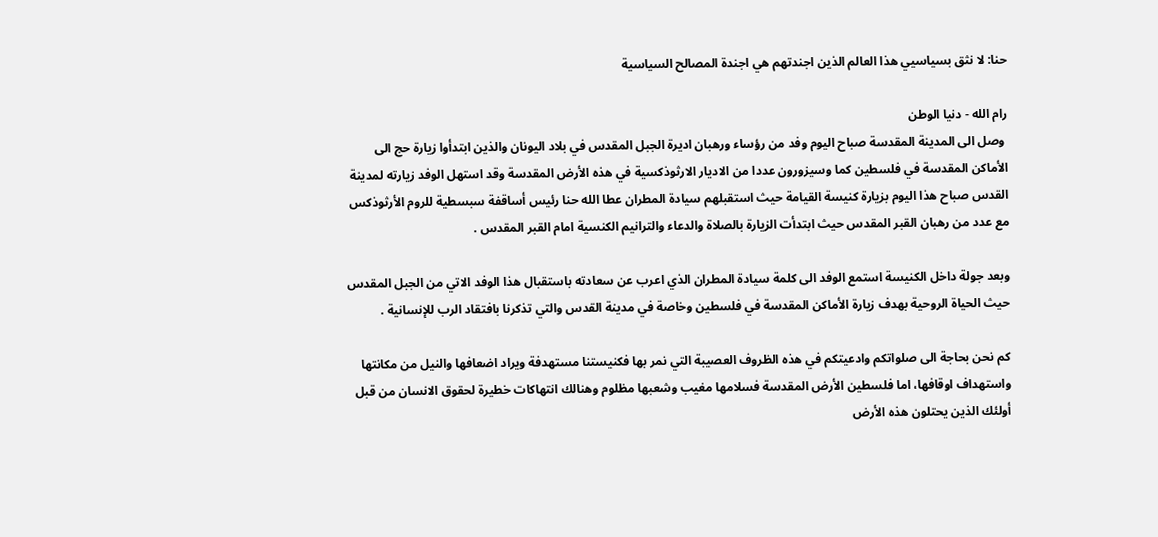حنا: لا نثق بسياسيي هذا العالم الذين اجندتهم هي اجندة المصالح السياسية

رام الله - دنيا الوطن
 وصل الى المدينة المقدسة صباح اليوم وفد من رؤساء ورهبان اديرة الجبل المقدس في بلاد اليونان والذين ابتدأوا زيارة حج الى الأماكن المقدسة في فلسطين كما وسيزورون عددا من الاديار الارثوذكسية في هذه الأرض المقدسة وقد استهل الوفد زيارته لمدينة القدس صباح هذا اليوم بزيارة كنيسة القيامة حيث استقبلهم سيادة المطران عطا الله حنا رئيس أساقفة سبسطية للروم الأرثوذكس مع عدد من رهبان القبر المقدس حيث ابتدأت الزيارة بالصلاة والدعاء والترانيم الكنسية امام القبر المقدس .

وبعد جولة داخل الكنيسة استمع الوفد الى كلمة سيادة المطران الذي اعرب عن سعادته باستقبال هذا الوفد الاتي من الجبل المقدس حيث الحياة الروحية بهدف زيارة الأماكن المقدسة في فلسطين وخاصة في مدينة القدس والتي تذكرنا بافتقاد الرب للإنسانية .

كم نحن بحاجة الى صلواتكم وادعيتكم في هذه الظروف العصيبة التي نمر بها فكنيستنا مستهدفة ويراد اضعافها والنيل من مكانتها واستهداف اوقافها، اما فلسطين الأرض المقدسة فسلامها مغيب وشعبها مظلوم وهنالك انتهاكات خطيرة لحقوق الانسان من قبل أولئك الذين يحتلون هذه الأرض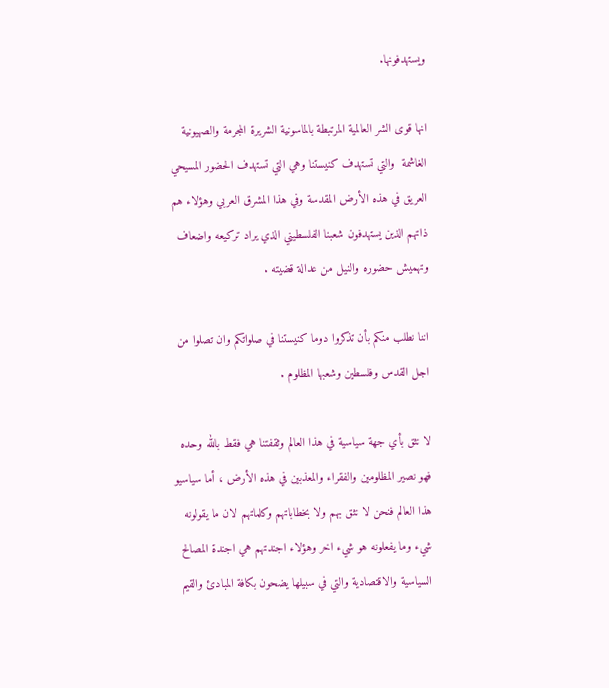ويستهدفونها.

انها قوى الشر العالمية المرتبطة بالماسونية الشريرة المجرمة والصهيونية الغاشمة  والتي تستهدف كنيستنا وهي التي تستهدف الحضور المسيحي العريق في هذه الأرض المقدسة وفي هذا المشرق العربي وهؤلاء هم ذاتهم الذين يستهدفون شعبنا الفلسطيني الذي يراد تركيعه واضعاف وتهميش حضوره والنيل من عدالة قضيته .

اننا نطلب منكم بأن تذكروا دوما كنيستنا في صلواتكم وان تصلوا من اجل القدس وفلسطين وشعبها المظلوم .

لا نثق بأي جهة سياسية في هذا العالم وثقفتنا هي فقط بالله وحده فهو نصير المظلومين والفقراء والمعذبين في هذه الأرض ، أما سياسيو هذا العالم فنحن لا نثق بهم ولا بخطاباتهم وكلماتهم لان ما يقولونه شيء وما يفعلونه هو شيء اخر وهؤلاء اجندتهم هي اجندة المصالح السياسية والاقتصادية والتي في سبيلها يضحون بكافة المبادئ والقيم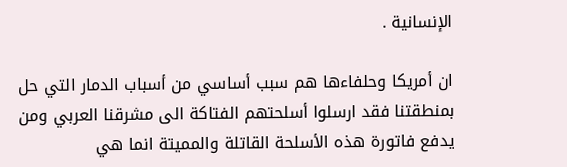الإنسانية .

ان أمريكا وحلفاءها هم سبب أساسي من أسباب الدمار التي حل بمنطقتنا فقد ارسلوا أسلحتهم الفتاكة الى مشرقنا العربي ومن يدفع فاتورة هذه الأسلحة القاتلة والمميتة انما هي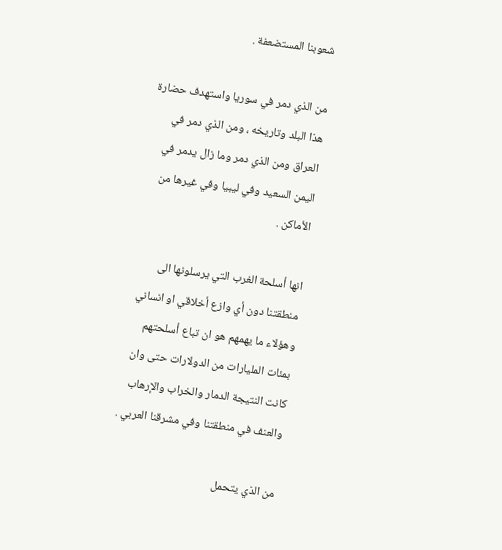شعوبنا المستضعفة .

من الذي دمر في سوريا واستهدف حضارة هذا البلد وتاريخه ، ومن الذي دمر في العراق ومن الذي دمر وما زال يدمر في اليمن السعيد وفي ليبيا وفي غيرها من الأماكن .

انها أسلحة الغرب التي يرسلونها الى منطقتنا دون أي وازع أخلاقي او انساني وهؤلاء ما يهمهم هو ان تباع أسلحتهم بمئات المليارات من الدولارات حتى وان كانت النتيجة الدمار والخراب والإرهاب والعنف في منطقتنا وفي مشرقنا العربي .

من الذي يتحمل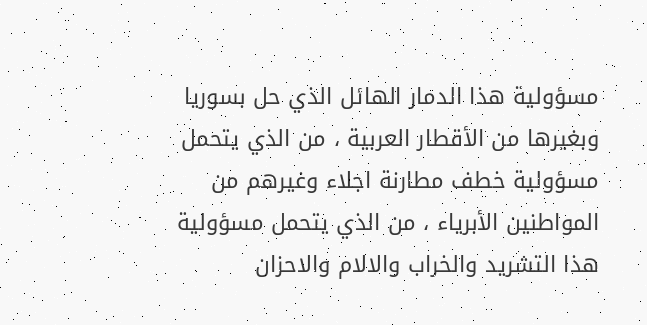مسؤولية هذا الدمار الهائل الذي حل بسوريا وبغيرها من الأقطار العربية ، من الذي يتحمل مسؤولية خطف مطارنة اجلاء وغيرهم من المواطنين الأبرياء ، من الذي يتحمل مسؤولية هذا التشريد والخراب والالام والاحزان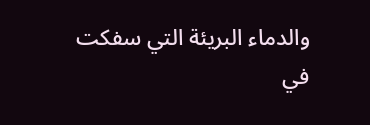والدماء البريئة التي سفكت في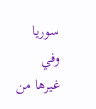سوريا وفي غيرها من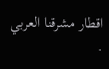اقطار مشرقنا العربي .